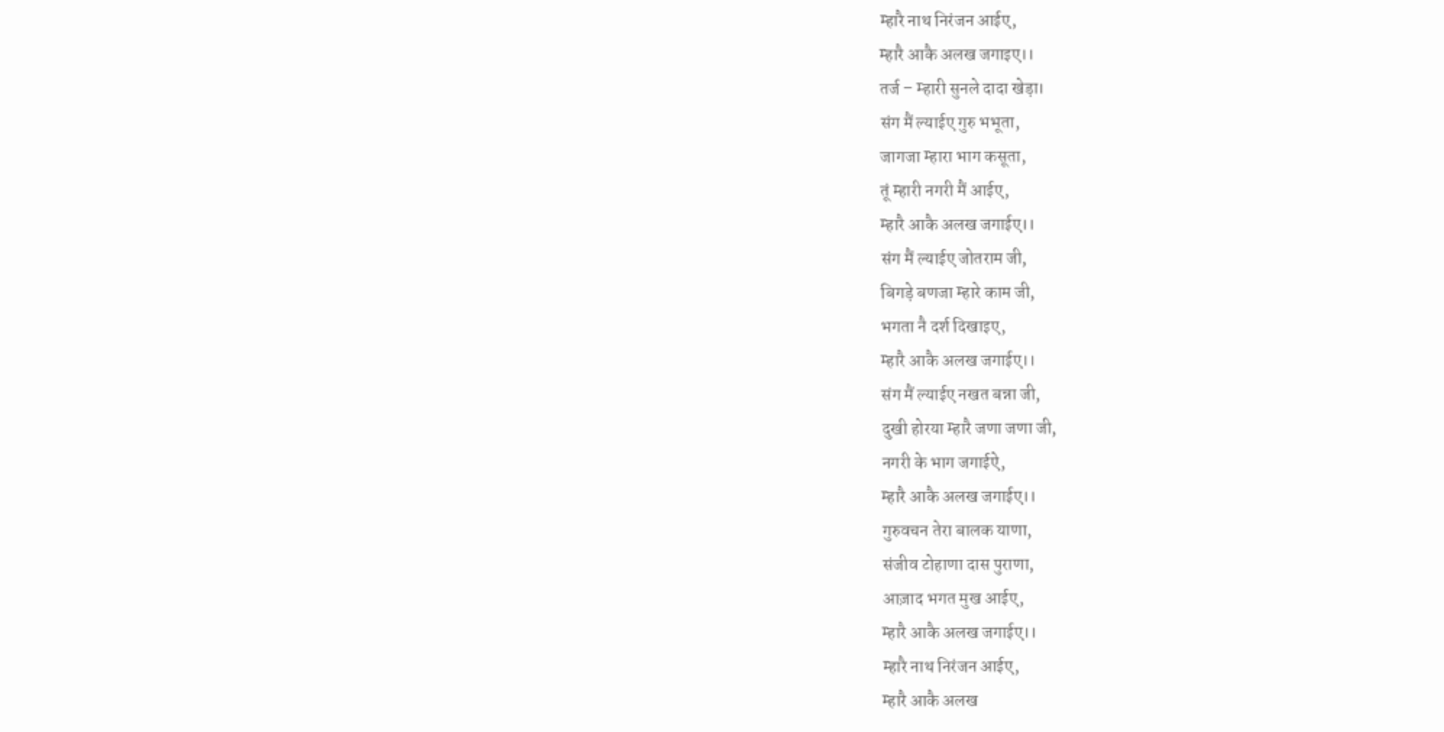म्हारै नाथ निरंजन आईए,
म्हारै आकै अलख जगाइए।।
तर्ज – म्हारी सुनले दादा खेड़ा।
संग मैं ल्याईए गुरु भभूता,
जागजा म्हारा भाग कसूता,
तूं म्हारी नगरी मैं आईए,
म्हारै आकै अलख जगाईए।।
संग मैं ल्याईए जोतराम जी,
बिगड़े बणजा म्हारे काम जी,
भगता नै दर्श दिखाइए,
म्हारै आकै अलख जगाईए।।
संग मैं ल्याईए नखत बन्ना जी,
दुखी होरया म्हारै जणा जणा जी,
नगरी के भाग जगाईऐ,
म्हारै आकै अलख जगाईए।।
गुरुवचन तेरा बालक याणा,
संजीव टोहाणा दास पुराणा,
आज़ाद भगत मुख आईए,
म्हारै आकै अलख जगाईए।।
म्हारै नाथ निरंजन आईए,
म्हारै आकै अलख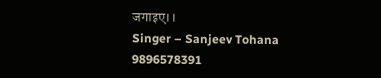जगाइए।।
Singer – Sanjeev Tohana
9896578391